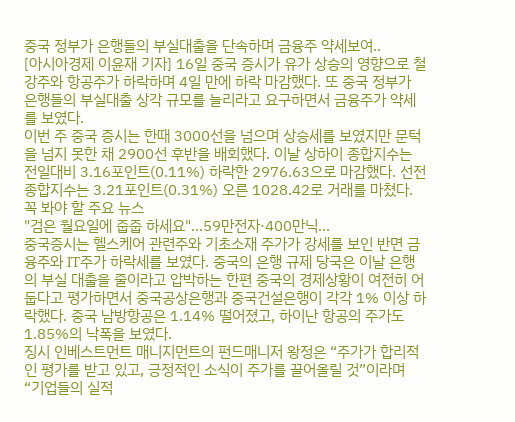중국 정부가 은행들의 부실대출을 단속하며 금융주 약세보여..
[아시아경제 이윤재 기자] 16일 중국 증시가 유가 상승의 영향으로 철강주와 항공주가 하락하며 4일 만에 하락 마감했다. 또 중국 정부가 은행들의 부실대출 상각 규모를 늘리라고 요구하면서 금융주가 약세를 보였다.
이번 주 중국 증시는 한때 3000선을 넘으며 상승세를 보였지만 문턱을 넘지 못한 채 2900선 후반을 배회했다. 이날 상하이 종합지수는 전일대비 3.16포인트(0.11%) 하락한 2976.63으로 마감했다. 선전종합지수는 3.21포인트(0.31%) 오른 1028.42로 거래를 마쳤다.
꼭 봐야 할 주요 뉴스
"검은 월요일에 줍줍 하세요"…59만전자·400만닉...
중국증시는 헬스케어 관련주와 기초소재 주가가 강세를 보인 반면 금융주와 IT주가 하락세를 보였다. 중국의 은행 규제 당국은 이날 은행의 부실 대출을 줄이라고 압박하는 한편 중국의 경제상황이 여전히 어둡다고 평가하면서 중국공상은행과 중국건설은행이 각각 1% 이상 하락했다. 중국 남방항공은 1.14% 떨어졌고, 하이난 항공의 주가도 1.85%의 낙폭을 보였다.
징시 인베스트먼트 매니지먼트의 펀드매니저 왕정은 “주가가 합리적인 평가를 받고 있고, 긍정적인 소식이 주가를 끌어올릴 것”이라며 “기업들의 실적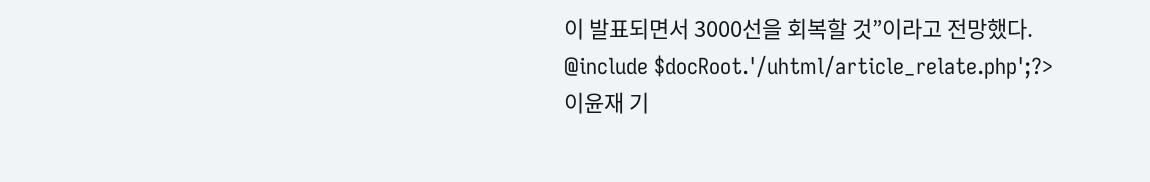이 발표되면서 3000선을 회복할 것”이라고 전망했다.
@include $docRoot.'/uhtml/article_relate.php';?>
이윤재 기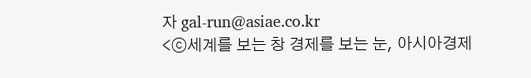자 gal-run@asiae.co.kr
<ⓒ세계를 보는 창 경제를 보는 눈, 아시아경제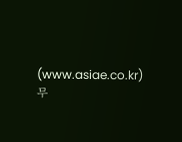(www.asiae.co.kr) 무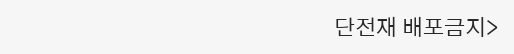단전재 배포금지>